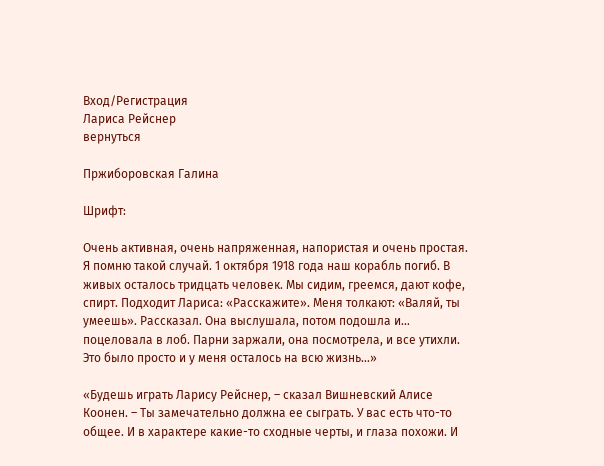Вход/Регистрация
Лариса Рейснер
вернуться

Пржиборовская Галина

Шрифт:

Очень активная, очень напряженная, напористая и очень простая. Я помню такой случай. 1 октября 1918 года наш корабль погиб. В живых осталось тридцать человек. Мы сидим, греемся, дают кофе, спирт. Подходит Лариса: «Расскажите». Меня толкают: «Валяй, ты умеешь». Рассказал. Она выслушала, потом подошла и… поцеловала в лоб. Парни заржали, она посмотрела, и все утихли. Это было просто и у меня осталось на всю жизнь…»

«Будешь играть Ларису Рейснер, – сказал Вишневский Алисе Коонен. – Ты замечательно должна ее сыграть. У вас есть что-то общее. И в характере какие-то сходные черты, и глаза похожи. И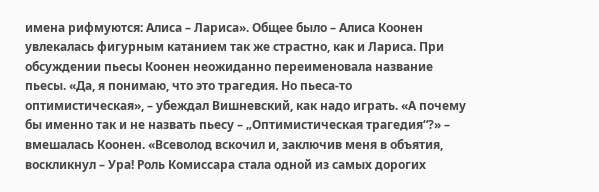имена рифмуются: Алиса – Лариса». Общее было – Алиса Коонен увлекалась фигурным катанием так же страстно, как и Лариса. При обсуждении пьесы Коонен неожиданно переименовала название пьесы. «Да, я понимаю, что это трагедия. Но пьеса-то оптимистическая», – убеждал Вишневский, как надо играть. «А почему бы именно так и не назвать пьесу – „Оптимистическая трагедия“?» – вмешалась Коонен. «Всеволод вскочил и, заключив меня в объятия, воскликнул – Ура! Роль Комиссара стала одной из самых дорогих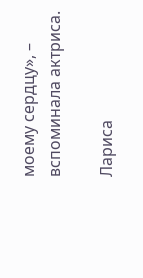моему сердцу», – вспоминала актриса.

Лариса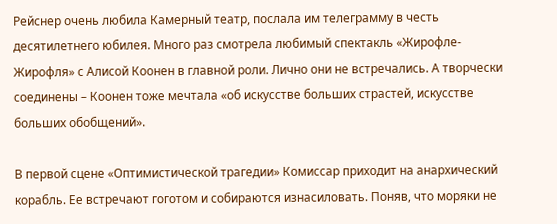Рейснер очень любила Камерный театр, послала им телеграмму в честь десятилетнего юбилея. Много раз смотрела любимый спектакль «Жирофле-Жирофля» с Алисой Коонен в главной роли. Лично они не встречались. А творчески соединены – Коонен тоже мечтала «об искусстве больших страстей, искусстве больших обобщений».

В первой сцене «Оптимистической трагедии» Комиссар приходит на анархический корабль. Ее встречают гоготом и собираются изнасиловать. Поняв, что моряки не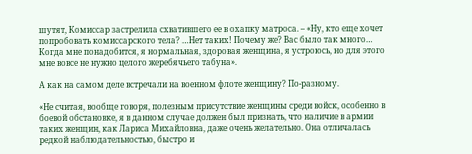шутят, Комиссар застрелила схватившего ее в охапку матроса. – «Ну, кто еще хочет попробовать комиссарского тела? …Нет таких! Почему же? Вас было так много… Когда мне понадобится, я нормальная, здоровая женщина, я устроюсь, но для этого мне вовсе не нужно целого жеребячьего табуна».

А как на самом деле встречали на военном флоте женщину? По-разному.

«Не считая, вообще говоря, полезным присутствие женщины среди войск, особенно в боевой обстановке, я в данном случае должен был признать, что наличие в армии таких женщин, как Лариса Михайловна, даже очень желательно. Она отличалась редкой наблюдательностью, быстро и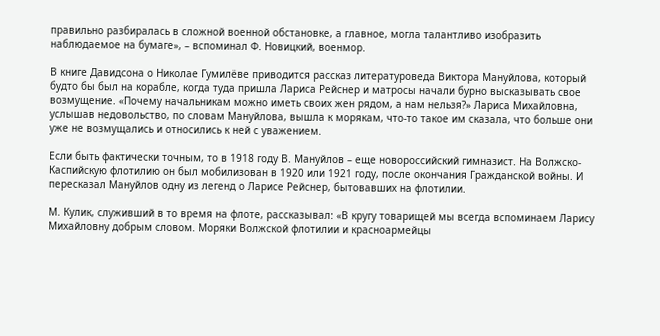правильно разбиралась в сложной военной обстановке, а главное, могла талантливо изобразить наблюдаемое на бумаге», – вспоминал Ф. Новицкий, военмор.

В книге Давидсона о Николае Гумилёве приводится рассказ литературоведа Виктора Мануйлова, который будто бы был на корабле, когда туда пришла Лариса Рейснер и матросы начали бурно высказывать свое возмущение. «Почему начальникам можно иметь своих жен рядом, а нам нельзя?» Лариса Михайловна, услышав недовольство, по словам Мануйлова, вышла к морякам, что-то такое им сказала, что больше они уже не возмущались и относились к ней с уважением.

Если быть фактически точным, то в 1918 году В. Мануйлов – еще новороссийский гимназист. На Волжско-Каспийскую флотилию он был мобилизован в 1920 или 1921 году, после окончания Гражданской войны. И пересказал Мануйлов одну из легенд о Ларисе Рейснер, бытовавших на флотилии.

М. Кулик, служивший в то время на флоте, рассказывал: «В кругу товарищей мы всегда вспоминаем Ларису Михайловну добрым словом. Моряки Волжской флотилии и красноармейцы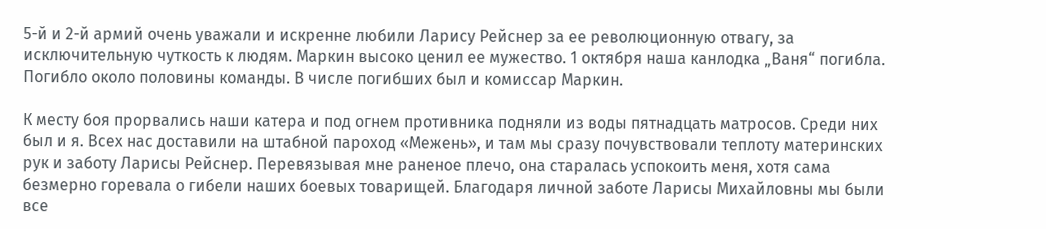5-й и 2-й армий очень уважали и искренне любили Ларису Рейснер за ее революционную отвагу, за исключительную чуткость к людям. Маркин высоко ценил ее мужество. 1 октября наша канлодка „Ваня“ погибла. Погибло около половины команды. В числе погибших был и комиссар Маркин.

К месту боя прорвались наши катера и под огнем противника подняли из воды пятнадцать матросов. Среди них был и я. Всех нас доставили на штабной пароход «Межень», и там мы сразу почувствовали теплоту материнских рук и заботу Ларисы Рейснер. Перевязывая мне раненое плечо, она старалась успокоить меня, хотя сама безмерно горевала о гибели наших боевых товарищей. Благодаря личной заботе Ларисы Михайловны мы были все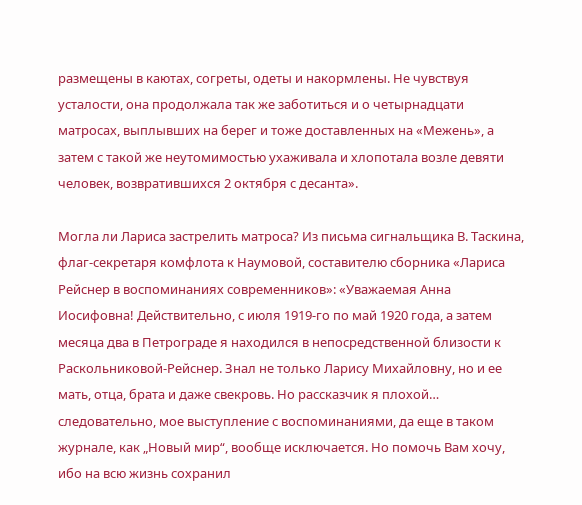размещены в каютах, согреты, одеты и накормлены. Не чувствуя усталости, она продолжала так же заботиться и о четырнадцати матросах, выплывших на берег и тоже доставленных на «Межень», а затем с такой же неутомимостью ухаживала и хлопотала возле девяти человек, возвратившихся 2 октября с десанта».

Могла ли Лариса застрелить матроса? Из письма сигнальщика В. Таскина, флаг-секретаря комфлота к Наумовой, составителю сборника «Лариса Рейснер в воспоминаниях современников»: «Уважаемая Анна Иосифовна! Действительно, с июля 1919-го по май 1920 года, а затем месяца два в Петрограде я находился в непосредственной близости к Раскольниковой-Рейснер. Знал не только Ларису Михайловну, но и ее мать, отца, брата и даже свекровь. Но рассказчик я плохой… следовательно, мое выступление с воспоминаниями, да еще в таком журнале, как „Новый мир“, вообще исключается. Но помочь Вам хочу, ибо на всю жизнь сохранил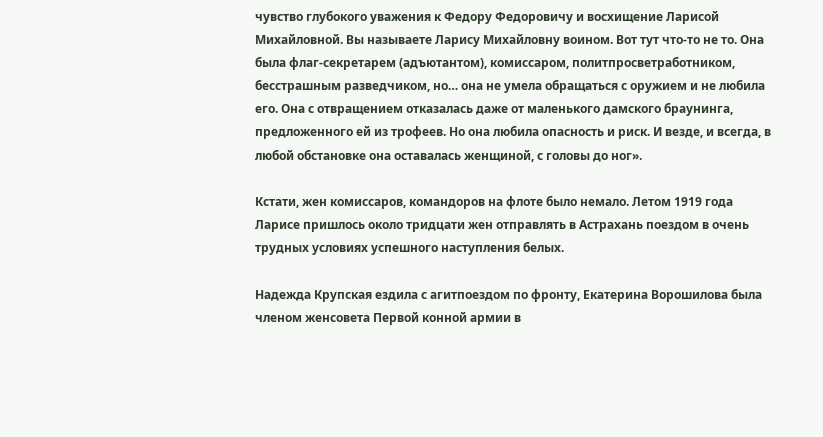чувство глубокого уважения к Федору Федоровичу и восхищение Ларисой Михайловной. Вы называете Ларису Михайловну воином. Вот тут что-то не то. Она была флаг-секретарем (адъютантом), комиссаром, политпросветработником, бесстрашным разведчиком, но… она не умела обращаться с оружием и не любила его. Она с отвращением отказалась даже от маленького дамского браунинга, предложенного ей из трофеев. Но она любила опасность и риск. И везде, и всегда, в любой обстановке она оставалась женщиной, с головы до ног».

Кстати, жен комиссаров, командоров на флоте было немало. Летом 1919 года Ларисе пришлось около тридцати жен отправлять в Астрахань поездом в очень трудных условиях успешного наступления белых.

Надежда Крупская ездила с агитпоездом по фронту, Екатерина Ворошилова была членом женсовета Первой конной армии в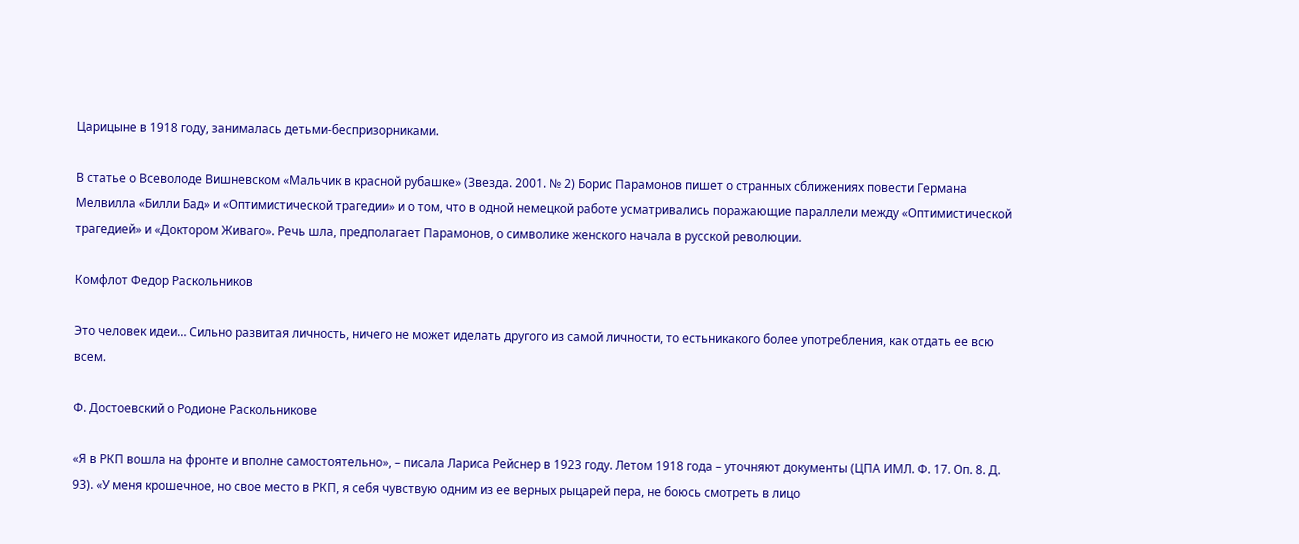Царицыне в 1918 году, занималась детьми-беспризорниками.

В статье о Всеволоде Вишневском «Мальчик в красной рубашке» (Звезда. 2001. № 2) Борис Парамонов пишет о странных сближениях повести Германа Мелвилла «Билли Бад» и «Оптимистической трагедии» и о том, что в одной немецкой работе усматривались поражающие параллели между «Оптимистической трагедией» и «Доктором Живаго». Речь шла, предполагает Парамонов, о символике женского начала в русской революции.

Комфлот Федор Раскольников

Это человек идеи… Сильно развитая личность, ничего не может иделать другого из самой личности, то естьникакого более употребления, как отдать ее всю всем.

Ф. Достоевский о Родионе Раскольникове

«Я в РКП вошла на фронте и вполне самостоятельно», – писала Лариса Рейснер в 1923 году. Летом 1918 года – уточняют документы (ЦПА ИМЛ. Ф. 17. Оп. 8. Д. 93). «У меня крошечное, но свое место в РКП, я себя чувствую одним из ее верных рыцарей пера, не боюсь смотреть в лицо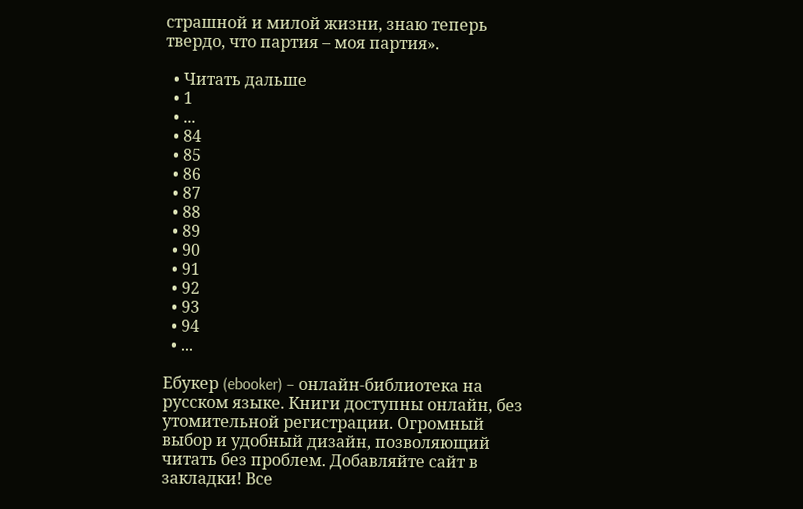страшной и милой жизни, знаю теперь твердо, что партия – моя партия».

  • Читать дальше
  • 1
  • ...
  • 84
  • 85
  • 86
  • 87
  • 88
  • 89
  • 90
  • 91
  • 92
  • 93
  • 94
  • ...

Ебукер (ebooker) – онлайн-библиотека на русском языке. Книги доступны онлайн, без утомительной регистрации. Огромный выбор и удобный дизайн, позволяющий читать без проблем. Добавляйте сайт в закладки! Все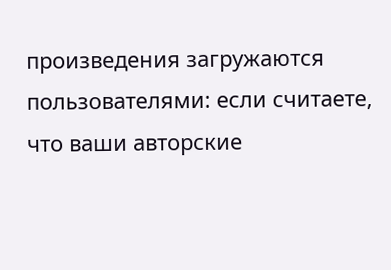произведения загружаются пользователями: если считаете, что ваши авторские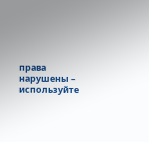права нарушены – используйте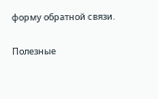форму обратной связи.

Полезные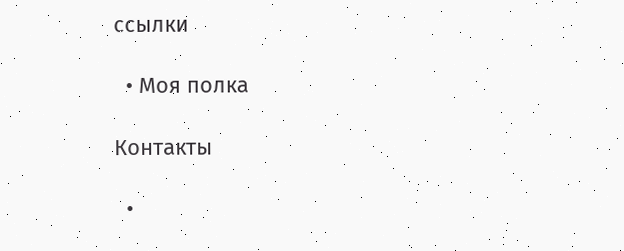ссылки

  • Моя полка

Контакты

  •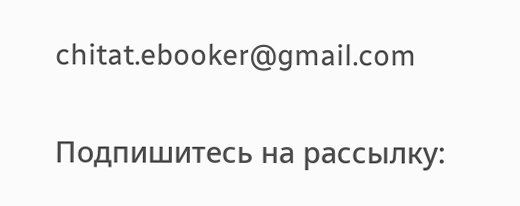chitat.ebooker@gmail.com

Подпишитесь на рассылку: